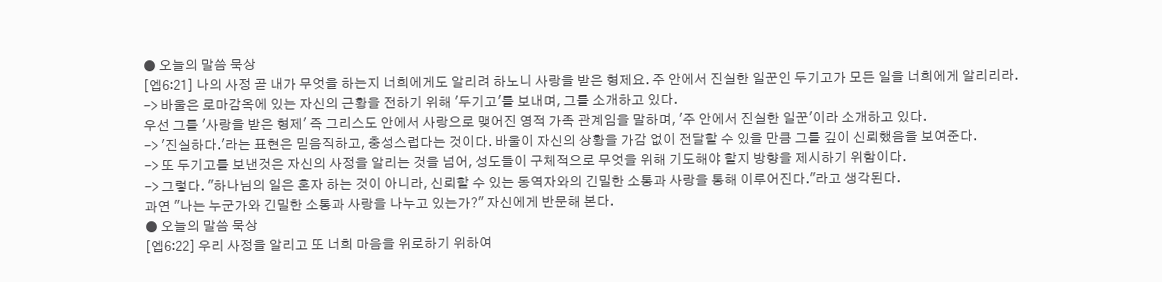● 오늘의 말씀 묵상
[엡6:21] 나의 사정 곧 내가 무엇을 하는지 너희에게도 알리려 하노니 사랑을 받은 형제요. 주 안에서 진실한 일꾼인 두기고가 모든 일을 너희에게 알리리라.
-> 바울은 로마감옥에 있는 자신의 근황을 전하기 위해 '두기고'를 보내며, 그를 소개하고 있다.
우선 그를 '사랑을 받은 형제' 즉 그리스도 안에서 사랑으로 맺어진 영적 가족 관계임을 말하며, '주 안에서 진실한 일꾼'이라 소개하고 있다.
-> '진실하다.'라는 표현은 믿음직하고, 충성스럽다는 것이다. 바울이 자신의 상황을 가감 없이 전달할 수 있을 만큼 그를 깊이 신뢰했음을 보여준다.
-> 또 두기고를 보낸것은 자신의 사정을 알리는 것을 넘어, 성도들이 구체적으로 무엇을 위해 기도해야 할지 방향을 제시하기 위함이다.
-> 그렇다. "하나님의 일은 혼자 하는 것이 아니라, 신뢰할 수 있는 동역자와의 긴밀한 소통과 사랑을 통해 이루어진다."라고 생각된다.
과연 "나는 누군가와 긴밀한 소통과 사랑을 나누고 있는가?" 자신에게 반문해 본다.
● 오늘의 말씀 묵상
[엡6:22] 우리 사정을 알리고 또 너희 마음을 위로하기 위하여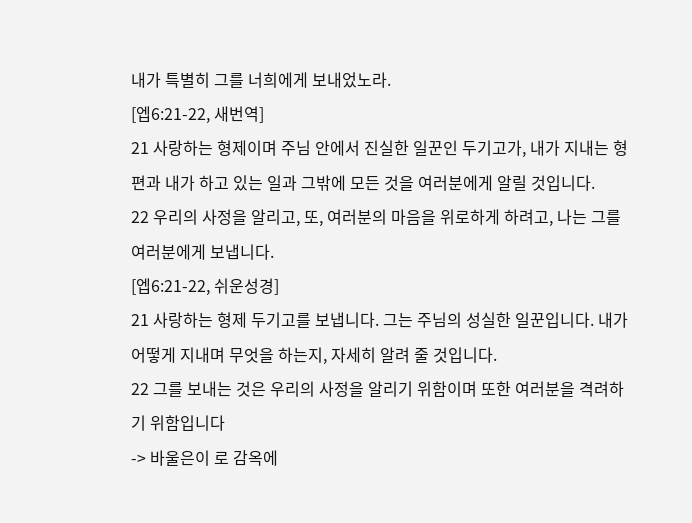내가 특별히 그를 너희에게 보내었노라.
[엡6:21-22, 새번역]
21 사랑하는 형제이며 주님 안에서 진실한 일꾼인 두기고가, 내가 지내는 형편과 내가 하고 있는 일과 그밖에 모든 것을 여러분에게 알릴 것입니다.
22 우리의 사정을 알리고, 또, 여러분의 마음을 위로하게 하려고, 나는 그를 여러분에게 보냅니다.
[엡6:21-22, 쉬운성경]
21 사랑하는 형제 두기고를 보냅니다. 그는 주님의 성실한 일꾼입니다. 내가 어떻게 지내며 무엇을 하는지, 자세히 알려 줄 것입니다.
22 그를 보내는 것은 우리의 사정을 알리기 위함이며 또한 여러분을 격려하기 위함입니다
-> 바울은이 로 감옥에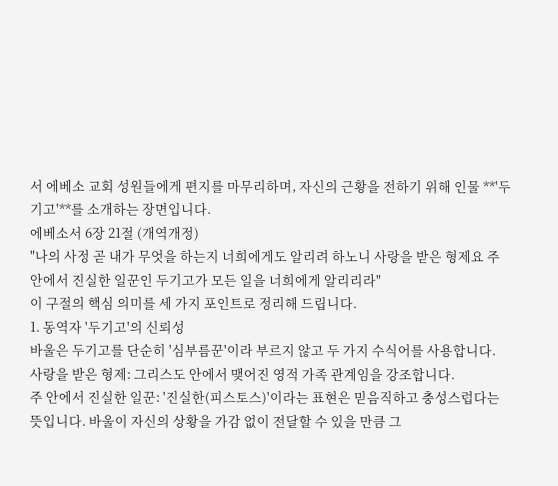서 에베소 교회 성원들에게 편지를 마무리하며, 자신의 근황을 전하기 위해 인물 **'두기고'**를 소개하는 장면입니다.
에베소서 6장 21절 (개역개정)
"나의 사정 곧 내가 무엇을 하는지 너희에게도 알리려 하노니 사랑을 받은 형제요 주 안에서 진실한 일꾼인 두기고가 모든 일을 너희에게 알리리라"
이 구절의 핵심 의미를 세 가지 포인트로 정리해 드립니다.
1. 동역자 '두기고'의 신뢰성
바울은 두기고를 단순히 '심부름꾼'이라 부르지 않고 두 가지 수식어를 사용합니다.
사랑을 받은 형제: 그리스도 안에서 맺어진 영적 가족 관계임을 강조합니다.
주 안에서 진실한 일꾼: '진실한(피스토스)'이라는 표현은 믿음직하고 충성스럽다는 뜻입니다. 바울이 자신의 상황을 가감 없이 전달할 수 있을 만큼 그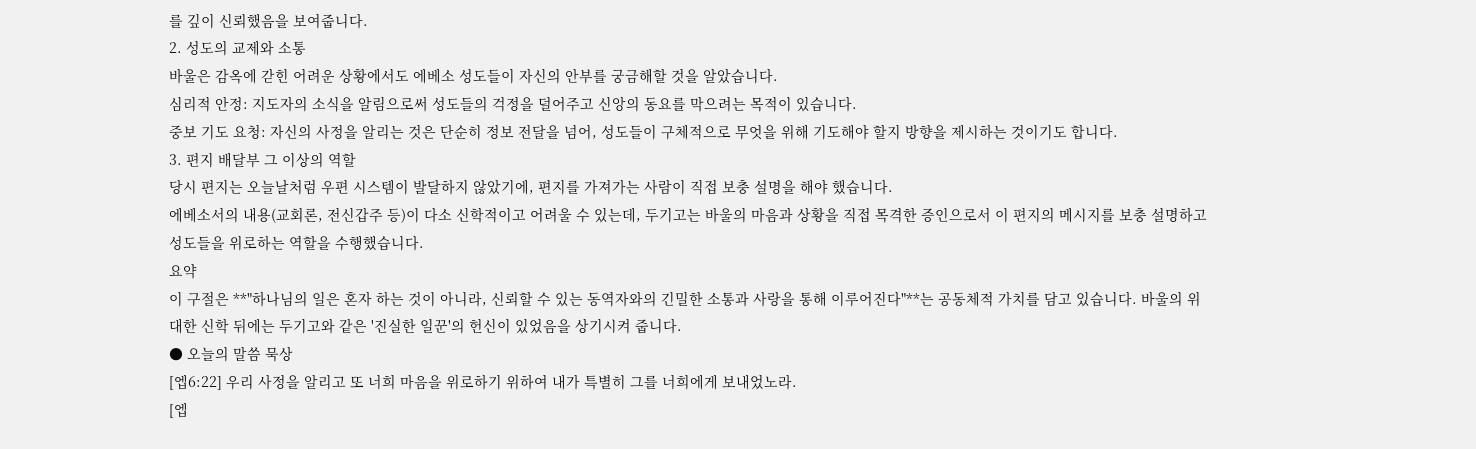를 깊이 신뢰했음을 보여줍니다.
2. 성도의 교제와 소통
바울은 감옥에 갇힌 어려운 상황에서도 에베소 성도들이 자신의 안부를 궁금해할 것을 알았습니다.
심리적 안정: 지도자의 소식을 알림으로써 성도들의 걱정을 덜어주고 신앙의 동요를 막으려는 목적이 있습니다.
중보 기도 요청: 자신의 사정을 알리는 것은 단순히 정보 전달을 넘어, 성도들이 구체적으로 무엇을 위해 기도해야 할지 방향을 제시하는 것이기도 합니다.
3. 편지 배달부 그 이상의 역할
당시 편지는 오늘날처럼 우편 시스템이 발달하지 않았기에, 편지를 가져가는 사람이 직접 보충 설명을 해야 했습니다.
에베소서의 내용(교회론, 전신갑주 등)이 다소 신학적이고 어려울 수 있는데, 두기고는 바울의 마음과 상황을 직접 목격한 증인으로서 이 편지의 메시지를 보충 설명하고 성도들을 위로하는 역할을 수행했습니다.
요약
이 구절은 **"하나님의 일은 혼자 하는 것이 아니라, 신뢰할 수 있는 동역자와의 긴밀한 소통과 사랑을 통해 이루어진다"**는 공동체적 가치를 담고 있습니다. 바울의 위대한 신학 뒤에는 두기고와 같은 '진실한 일꾼'의 헌신이 있었음을 상기시켜 줍니다.
● 오늘의 말씀 묵상
[엡6:22] 우리 사정을 알리고 또 너희 마음을 위로하기 위하여 내가 특별히 그를 너희에게 보내었노라.
[엡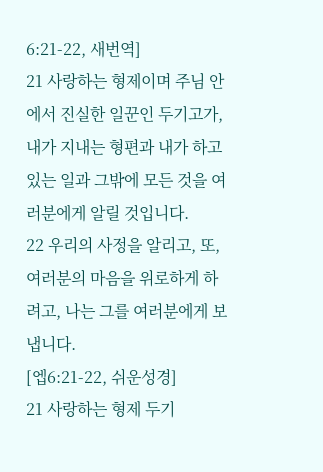6:21-22, 새번역]
21 사랑하는 형제이며 주님 안에서 진실한 일꾼인 두기고가, 내가 지내는 형편과 내가 하고 있는 일과 그밖에 모든 것을 여러분에게 알릴 것입니다.
22 우리의 사정을 알리고, 또, 여러분의 마음을 위로하게 하려고, 나는 그를 여러분에게 보냅니다.
[엡6:21-22, 쉬운성경]
21 사랑하는 형제 두기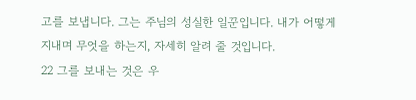고를 보냅니다. 그는 주님의 성실한 일꾼입니다. 내가 어떻게 지내며 무엇을 하는지, 자세히 알려 줄 것입니다.
22 그를 보내는 것은 우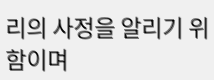리의 사정을 알리기 위함이며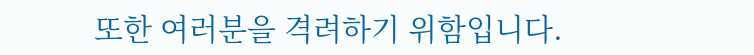또한 여러분을 격려하기 위함입니다.